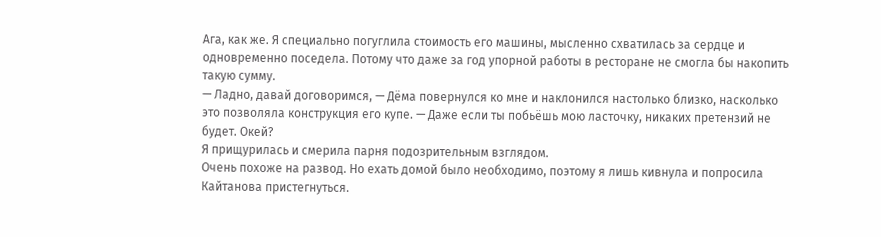Ага, как же. Я специально погуглила стоимость его машины, мысленно схватилась за сердце и одновременно поседела. Потому что даже за год упорной работы в ресторане не смогла бы накопить такую сумму.
— Ладно, давай договоримся, — Дёма повернулся ко мне и наклонился настолько близко, насколько это позволяла конструкция его купе. — Даже если ты побьёшь мою ласточку, никаких претензий не будет. Окей?
Я прищурилась и смерила парня подозрительным взглядом.
Очень похоже на развод. Но ехать домой было необходимо, поэтому я лишь кивнула и попросила Кайтанова пристегнуться.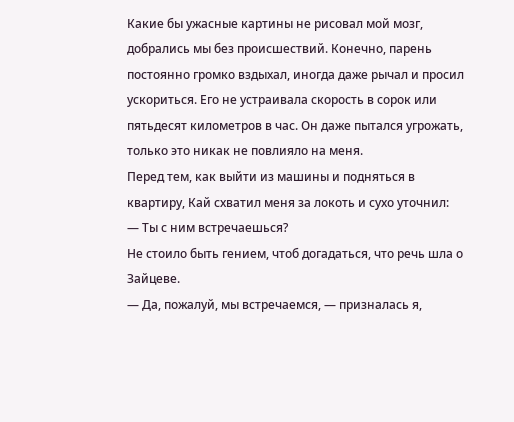Какие бы ужасные картины не рисовал мой мозг, добрались мы без происшествий. Конечно, парень постоянно громко вздыхал, иногда даже рычал и просил ускориться. Его не устраивала скорость в сорок или пятьдесят километров в час. Он даже пытался угрожать, только это никак не повлияло на меня.
Перед тем, как выйти из машины и подняться в квартиру, Кай схватил меня за локоть и сухо уточнил:
— Ты с ним встречаешься?
Не стоило быть гением, чтоб догадаться, что речь шла о Зайцеве.
— Да, пожалуй, мы встречаемся, — призналась я,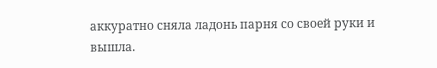аккуратно сняла ладонь парня со своей руки и вышла.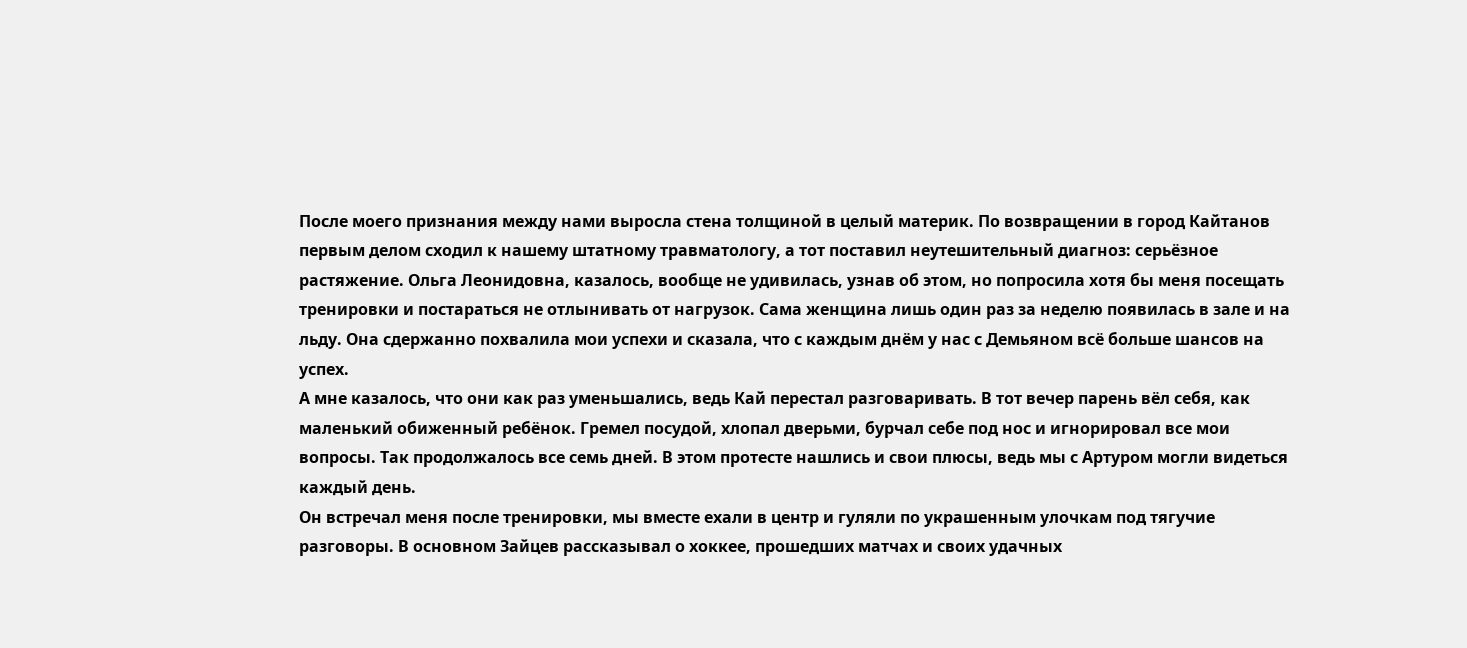После моего признания между нами выросла стена толщиной в целый материк. По возвращении в город Кайтанов первым делом сходил к нашему штатному травматологу, а тот поставил неутешительный диагноз: серьёзное растяжение. Ольга Леонидовна, казалось, вообще не удивилась, узнав об этом, но попросила хотя бы меня посещать тренировки и постараться не отлынивать от нагрузок. Сама женщина лишь один раз за неделю появилась в зале и на льду. Она сдержанно похвалила мои успехи и сказала, что с каждым днём у нас с Демьяном всё больше шансов на успех.
А мне казалось, что они как раз уменьшались, ведь Кай перестал разговаривать. В тот вечер парень вёл себя, как маленький обиженный ребёнок. Гремел посудой, хлопал дверьми, бурчал себе под нос и игнорировал все мои вопросы. Так продолжалось все семь дней. В этом протесте нашлись и свои плюсы, ведь мы с Артуром могли видеться каждый день.
Он встречал меня после тренировки, мы вместе ехали в центр и гуляли по украшенным улочкам под тягучие разговоры. В основном Зайцев рассказывал о хоккее, прошедших матчах и своих удачных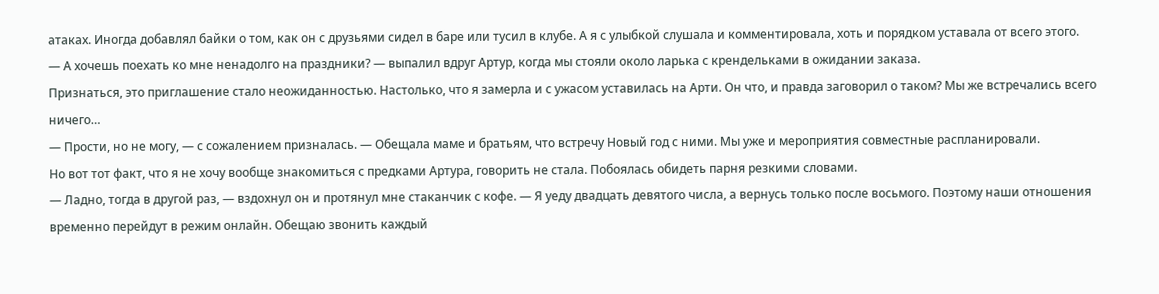атаках. Иногда добавлял байки о том, как он с друзьями сидел в баре или тусил в клубе. А я с улыбкой слушала и комментировала, хоть и порядком уставала от всего этого.
— А хочешь поехать ко мне ненадолго на праздники? — выпалил вдруг Артур, когда мы стояли около ларька с крендельками в ожидании заказа.
Признаться, это приглашение стало неожиданностью. Настолько, что я замерла и с ужасом уставилась на Арти. Он что, и правда заговорил о таком? Мы же встречались всего ничего…
— Прости, но не могу, — с сожалением призналась. — Обещала маме и братьям, что встречу Новый год с ними. Мы уже и мероприятия совместные распланировали.
Но вот тот факт, что я не хочу вообще знакомиться с предками Артура, говорить не стала. Побоялась обидеть парня резкими словами.
— Ладно, тогда в другой раз, — вздохнул он и протянул мне стаканчик с кофе. — Я уеду двадцать девятого числа, а вернусь только после восьмого. Поэтому наши отношения временно перейдут в режим онлайн. Обещаю звонить каждый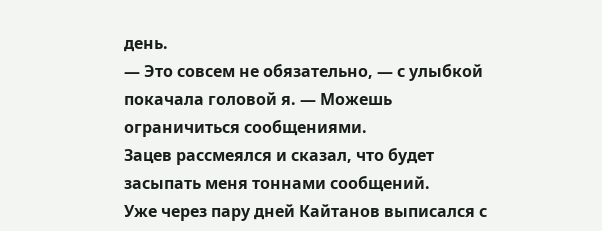день.
— Это совсем не обязательно, — с улыбкой покачала головой я. — Можешь ограничиться сообщениями.
Зацев рассмеялся и сказал, что будет засыпать меня тоннами сообщений.
Уже через пару дней Кайтанов выписался с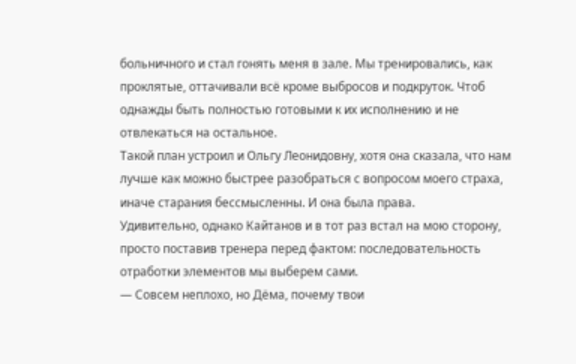больничного и стал гонять меня в зале. Мы тренировались, как проклятые, оттачивали всё кроме выбросов и подкруток. Чтоб однажды быть полностью готовыми к их исполнению и не отвлекаться на остальное.
Такой план устроил и Ольгу Леонидовну, хотя она сказала, что нам лучше как можно быстрее разобраться с вопросом моего страха, иначе старания бессмысленны. И она была права.
Удивительно, однако Кайтанов и в тот раз встал на мою сторону, просто поставив тренера перед фактом: последовательность отработки элементов мы выберем сами.
— Совсем неплохо, но Дёма, почему твои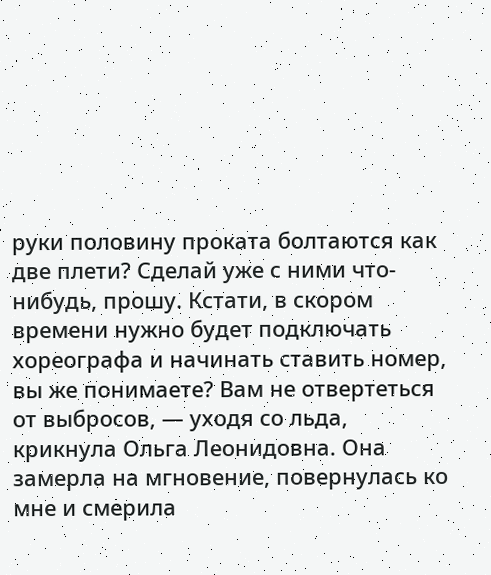руки половину проката болтаются как две плети? Сделай уже с ними что-нибудь, прошу. Кстати, в скором времени нужно будет подключать хореографа и начинать ставить номер, вы же понимаете? Вам не отвертеться от выбросов, — уходя со льда, крикнула Ольга Леонидовна. Она замерла на мгновение, повернулась ко мне и смерила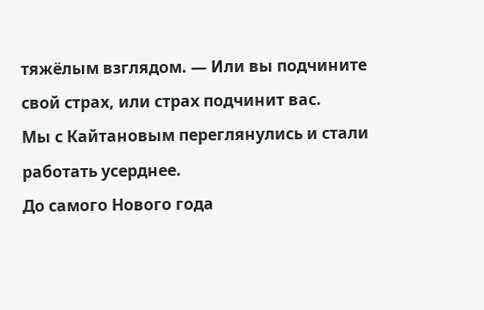тяжёлым взглядом. — Или вы подчините свой страх, или страх подчинит вас.
Мы с Кайтановым переглянулись и стали работать усерднее.
До самого Нового года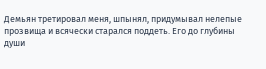Демьян третировал меня, шпынял, придумывал нелепые прозвища и всячески старался поддеть. Его до глубины души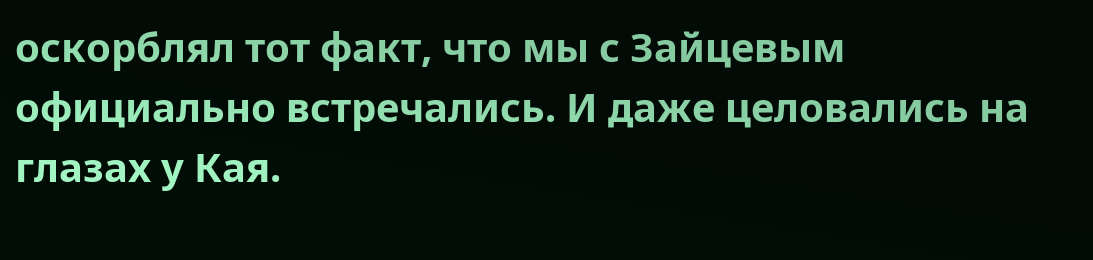оскорблял тот факт, что мы с Зайцевым официально встречались. И даже целовались на глазах у Кая.